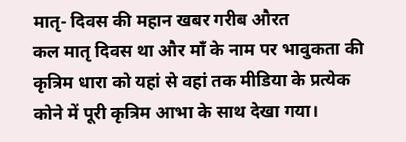मातृ- दिवस की महान खबर गरीब औरत
कल मातृ दिवस था और माँ के नाम पर भावुकता की कृत्रिम धारा को यहां से वहां तक मीडिया के प्रत्येक कोने में पूरी कृत्रिम आभा के साथ देखा गया।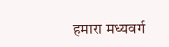हमारा मध्यवर्ग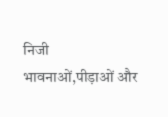निजी भावनाओं,पीड़ाओं और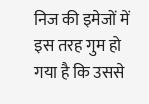निज की इमेजों में इस तरह गुम हो गया है कि उससे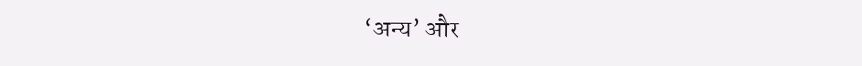‘अन्य’ और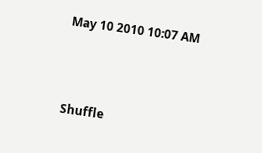May 10 2010 10:07 AM



Shuffle